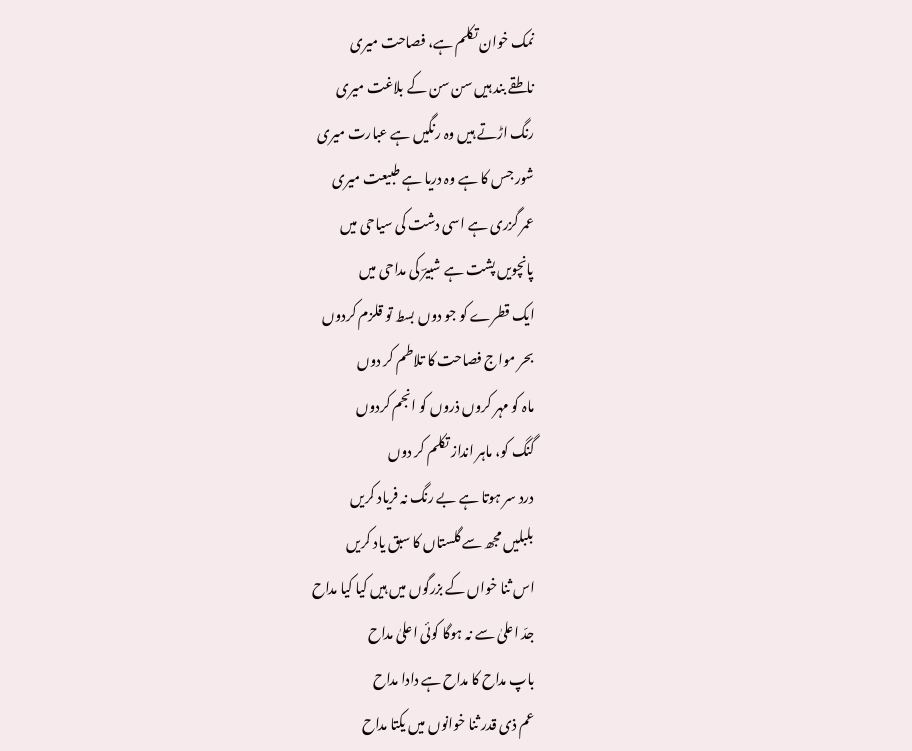نمک خوان تکلم ہے، فصاحت میری
ناطقے بند ہیں سن سن کے بلاغت میری
رنگ اڑتے ہیں وہ رنگیں ہے عبارت میری
شور جس کا ہے وہ دریا ہے طبیعت میری
عمر گزری ہے اسی دشت کی سیاحی میں
پانچویں پشت ہے شبیرؔ کی مداحی میں
ایک قطرے کو جو دوں بسط تو قلزم کردوں
بحر مواج فصاحت کا تلاطم کر دوں
ماہ کو مہر کروں ذروں کو انجم کردوں
گنگ کو، ماہر انداز تکلم کر دوں
درد سر ہوتا ہے بے رنگ نہ فریاد کریں
بلبلیں مجھ سے گلستاں کا سبق یاد کریں
اس ثنا خواں کے بزرگوں میں ہیں کیا کیا مداح
جدّ اعلیٰ سے نہ ہوگا کوئی اعلیٰ مداح
باپ مداح کا مداح ہے دادا مداح
عم ذی قدر ثنا خوانوں میں یکتا مداح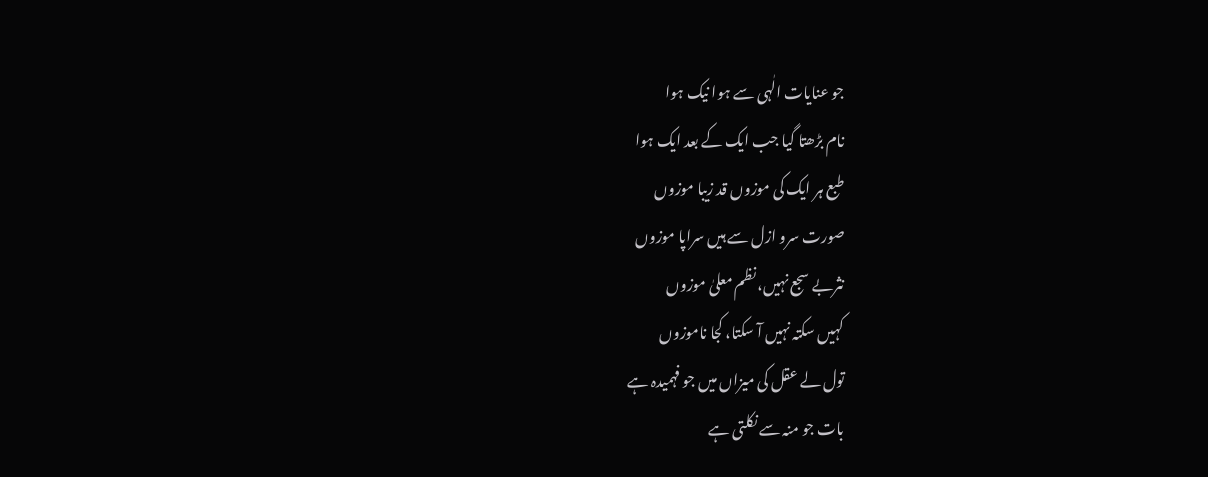جو عنایات الٰہی سے ہوا نیک ہوا
نام بڑھتا گیا جب ایک کے بعد ایک ہوا
طبع ہر ایک کی موزوں قد زیبا موزوں
صورت سرو ازل سے ہیں سراپا موزوں
نثربے سجع نہیں، نظم معلیٰ موزوں
کہیں سکتہ نہیں آ سکتا، کجا ناموزوں
تول لے عقل کی میزاں میں جو فہمیدہ ہے
بات جو منہ سے نکلتی ہے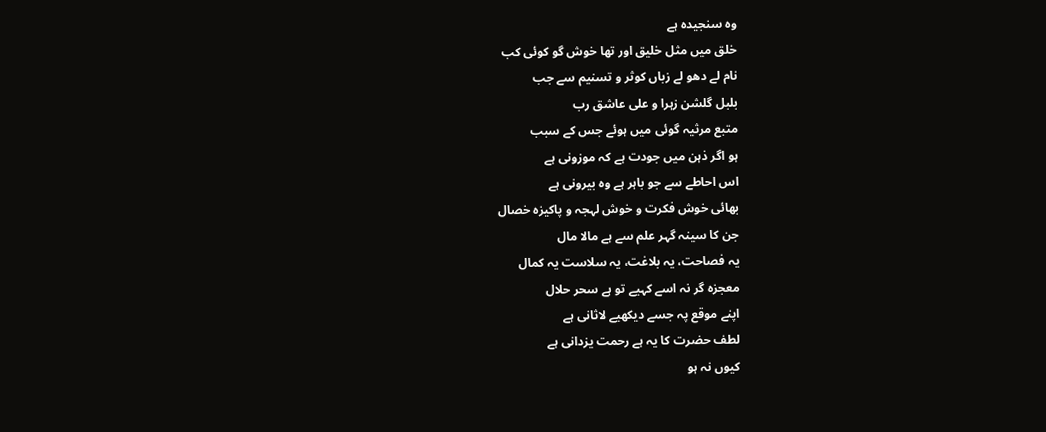وہ سنجیدہ ہے
خلق میں مثل خلیق اور تھا خوش گو کوئی کب
نام لے دھو لے زباں کوثر و تسنیم سے جب
بلبل گلشن زہرا و علی عاشق رب
متبع مرثیہ گوئی میں ہوئے جس کے سبب
ہو اگر ذہن میں جودت ہے کہ موزونی ہے
اس احاطے سے جو باہر ہے وہ بیرونی ہے
بھائی خوش فکرت و خوش لہجہ و پاکیزہ خصال
جن کا سینہ گہر علم سے ہے مالا مال
یہ فصاحت، یہ بلاغت، یہ سلاست یہ کمال
معجزہ گر نہ اسے کہیے تو ہے سحر حلال
اپنے موقع پہ جسے دیکھیے لاثانی ہے
لطف حضرت کا یہ ہے رحمت یزدانی ہے
کیوں نہ ہو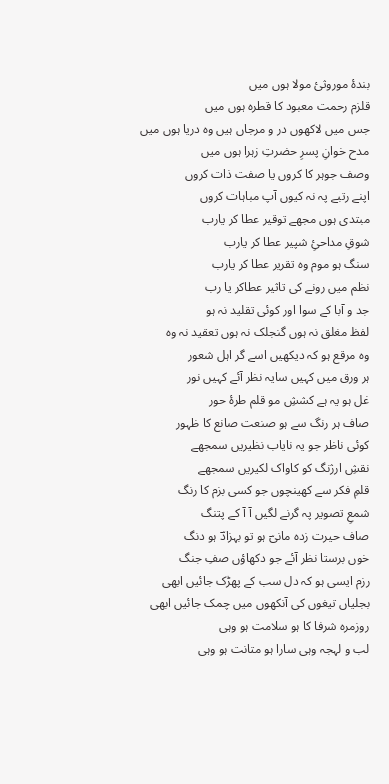بندۂ موروثیٔ مولا ہوں میں
قلزم رحمت معبود کا قطرہ ہوں میں
جس میں لاکھوں در و مرجاں ہیں وہ دریا ہوں میں
مدح خوانِ پسرِ حضرتِ زہرا ہوں میں
وصف جوہر کا کروں یا صفت ذات کروں
اپنے رتبے پہ نہ کیوں آپ مباہات کروں
مبتدی ہوں مجھے توقیر عطا کر یارب
شوقِ مداحیِٔ شپیر عطا کر یارب
سنگ ہو موم وہ تقریر عطا کر یارب
نظم میں رونے کی تاثیر عطاکر یا رب
جد و آبا کے سوا اور کوئی تقلید نہ ہو
لفظ مغلق نہ ہوں گنجلک نہ ہوں تعقید نہ وہ
وہ مرقع ہو کہ دیکھیں اسے گر اہل شعور
ہر ورق میں کہیں سایہ نظر آئے کہیں نور
غل ہو یہ ہے کششِ مو قلم طرۂ حور
صاف ہر رنگ سے ہو صنعت صانع کا ظہور
کوئی ناظر جو یہ نایاب نظیریں سمجھے
نقشِ ارژنگ کو کاواک لکیریں سمجھے
قلمِ فکر سے کھینچوں جو کسی بزم کا رنگ
شمعِ تصویر پہ گرنے لگیں آ آ کے پتنگ
صاف حیرت زدہ مانیؔ ہو تو بہزادؔ ہو دنگ
خوں برستا نظر آئے جو دکھاؤں صفِ جنگ
رزم ایسی ہو کہ دل سب کے پھڑک جائیں ابھی
بجلیاں تیغوں کی آنکھوں میں چمک جائیں ابھی
روزمرہ شرفا کا ہو سلامت ہو وہی
لب و لہجہ وہی سارا ہو متانت ہو وہی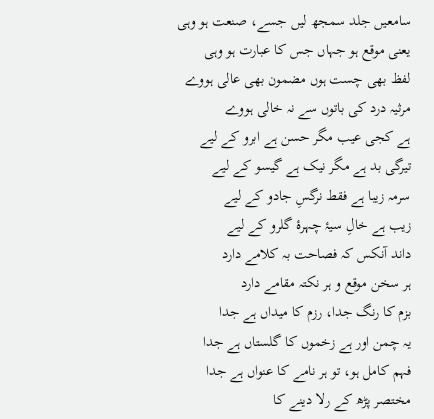سامعیں جلد سمجھ لیں جسے، صنعت ہو وہی
یعنی موقع ہو جہاں جس کا عبارت ہو وہی
لفظ بھی چست ہوں مضمون بھی عالی ہووے
مرثیہ درد کی باتوں سے نہ خالی ہووے
ہے کجی عیب مگر حسن ہے ابرو کے لیے
تیرگی بد ہے مگر نیک ہے گیسو کے لیے
سرمہ زیبا ہے فقط نرگسِ جادو کے لیے
زیب ہے خالِ سیۂ چہرۂ گلرو کے لیے
داند آنکس کہ فصاحت بہ کلامے دارد
ہر سخن موقع و ہر نکتہ مقامے دارد
بزم کا رنگ جدا، رزم کا میداں ہے جدا
یہ چمن اور ہے زخموں کا گلستاں ہے جدا
فہم کامل ہو، تو ہر نامے کا عنواں ہے جدا
مختصر پڑھ کے رلا دینے کا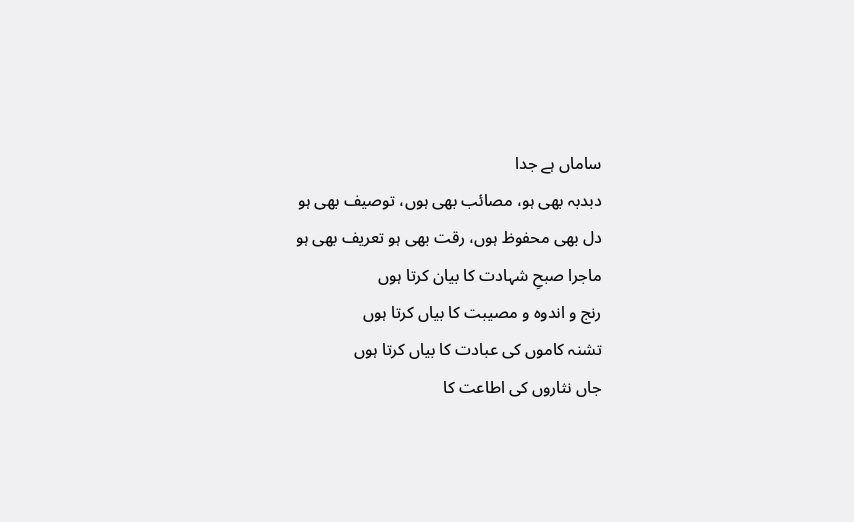ساماں ہے جدا
دبدبہ بھی ہو، مصائب بھی ہوں، توصیف بھی ہو
دل بھی محفوظ ہوں، رقت بھی ہو تعریف بھی ہو
ماجرا صبحِ شہادت کا بیان کرتا ہوں
رنج و اندوہ و مصیبت کا بیاں کرتا ہوں
تشنہ کاموں کی عبادت کا بیاں کرتا ہوں
جاں نثاروں کی اطاعت کا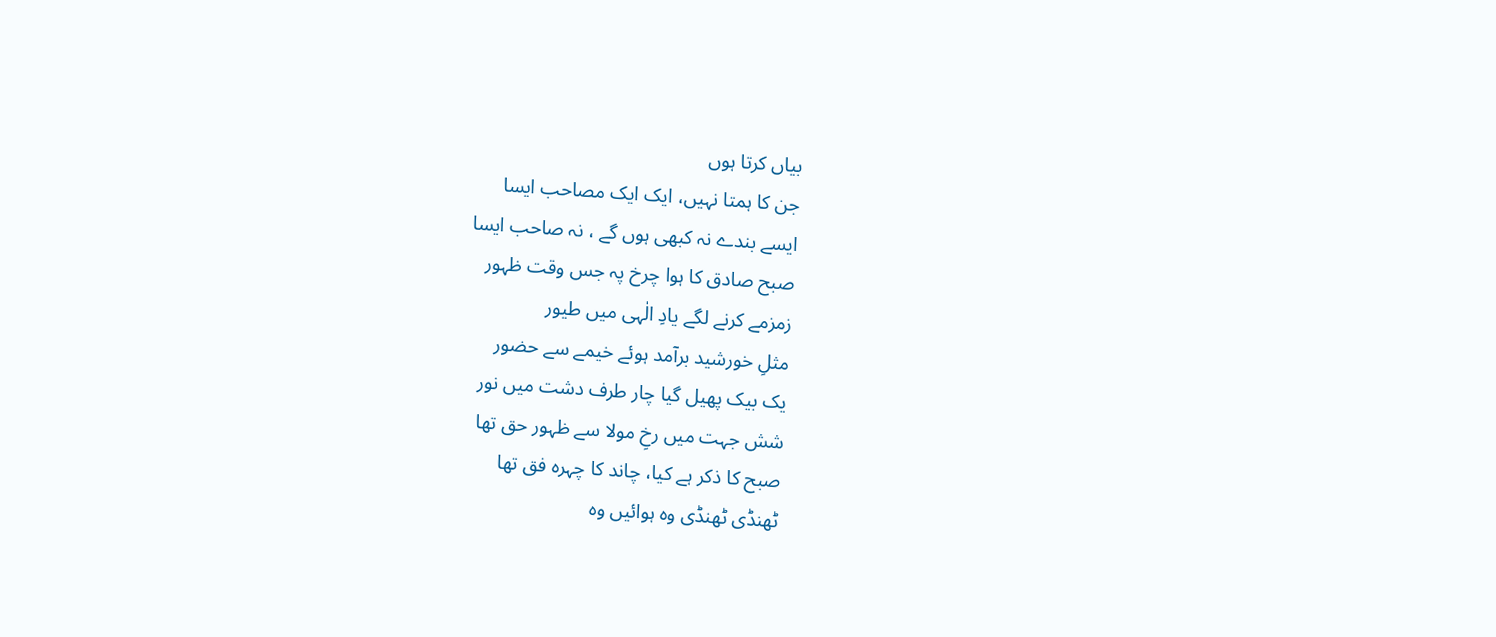بیاں کرتا ہوں
جن کا ہمتا نہیں، ایک ایک مصاحب ایسا
ایسے بندے نہ کبھی ہوں گے ، نہ صاحب ایسا
صبح صادق کا ہوا چرخ پہ جس وقت ظہور
زمزمے کرنے لگے یادِ الٰہی میں طیور
مثلِ خورشید برآمد ہوئے خیمے سے حضور
یک بیک پھیل گیا چار طرف دشت میں نور
شش جہت میں رخِ مولا سے ظہور حق تھا
صبح کا ذکر ہے کیا، چاند کا چہرہ فق تھا
ٹھنڈی ٹھنڈی وہ ہوائیں وہ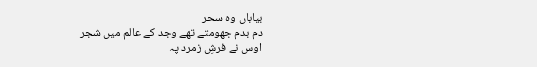بیاباں وہ سحر
دم بدم جھومتے تھے وجد کے عالم میں شجر
اوس نے فرشِ زمرد پہ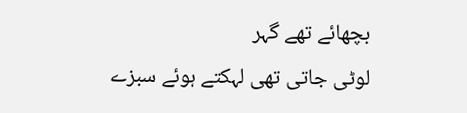بچھائے تھے گہر
لوٹی جاتی تھی لہکتے ہوئے سبزے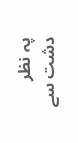پہ نظر
دشت سے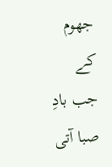جھوم کے جب بادِ صبا آتی